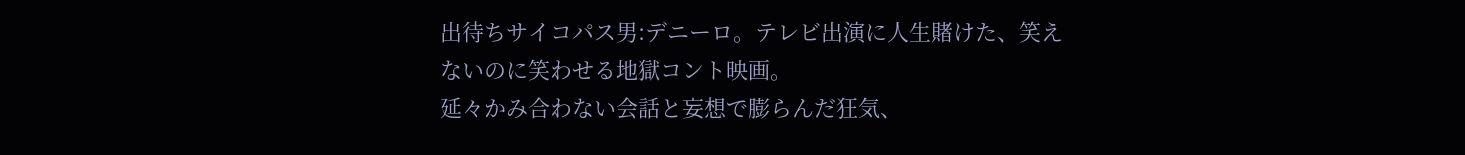出待ちサイコパス男:デニーロ。テレビ出演に人生賭けた、笑えないのに笑わせる地獄コント映画。
延々かみ合わない会話と妄想で膨らんだ狂気、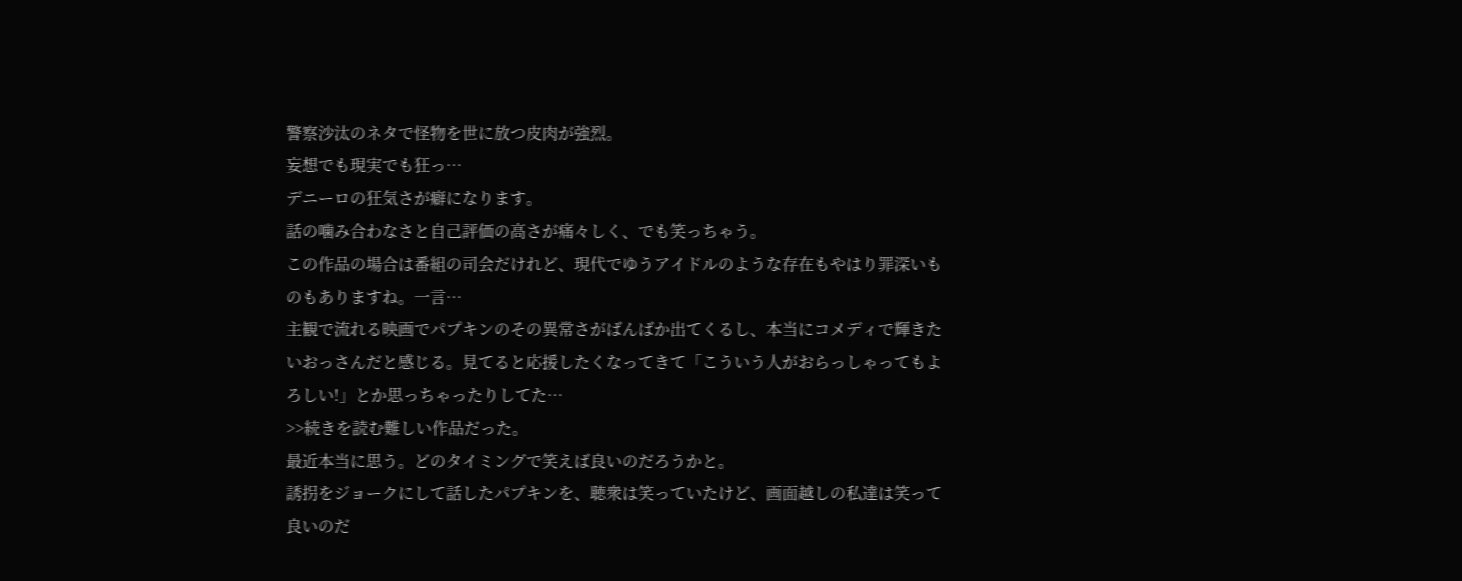警察沙汰のネタで怪物を世に放つ皮肉が強烈。
妄想でも現実でも狂っ…
デニーロの狂気さが癖になります。
話の噛み合わなさと自己評価の高さが痛々しく、でも笑っちゃう。
この作品の場合は番組の司会だけれど、現代でゆうアイドルのような存在もやはり罪深いものもありますね。一言…
主観で流れる映画でパプキンのその異常さがばんばか出てくるし、本当にコメディで輝きたいおっさんだと感じる。見てると応援したくなってきて「こういう人がおらっしゃってもよろしい!」とか思っちゃったりしてた…
>>続きを読む難しい作品だった。
最近本当に思う。どのタイミングで笑えば良いのだろうかと。
誘拐をジョークにして話したパプキンを、聴衆は笑っていたけど、画面越しの私達は笑って良いのだ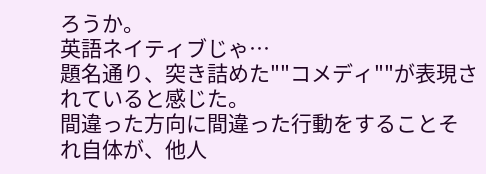ろうか。
英語ネイティブじゃ…
題名通り、突き詰めた""コメディ""が表現されていると感じた。
間違った方向に間違った行動をすることそれ自体が、他人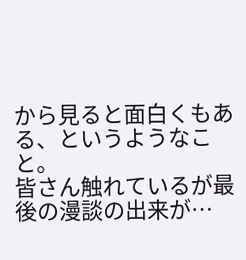から見ると面白くもある、というようなこと。
皆さん触れているが最後の漫談の出来が…